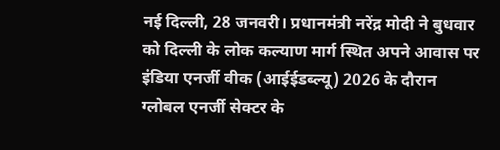नई दिल्ली, 28 जनवरी। प्रधानमंत्री नरेंद्र मोदी ने बुधवार को दिल्ली के लोक कल्याण मार्ग स्थित अपने आवास पर इंडिया एनर्जी वीक (आईईडब्ल्यू) 2026 के दौरान ग्लोबल एनर्जी सेक्टर के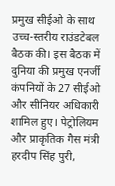प्रमुख सीईओ के साथ उच्च-स्तरीय राउंडटेबल बैठक की। इस बैठक में दुनिया की प्रमुख एनर्जी कंपनियों के 27 सीईओ और सीनियर अधिकारी शामिल हुए। पेट्रोलियम और प्राकृतिक गैस मंत्री हरदीप सिंह पुरी,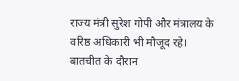राज्य मंत्री सुरेश गोपी और मंत्रालय के वरिष्ठ अधिकारी भी मौजूद रहे।
बातचीत के दौरान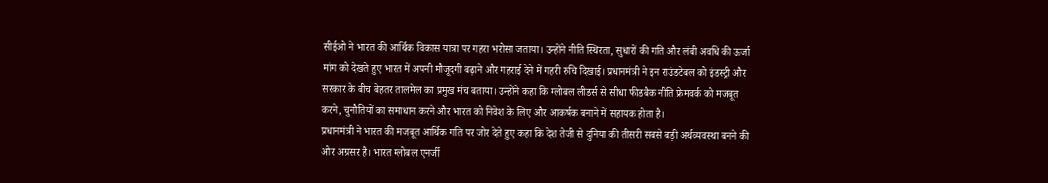सीईओ ने भारत की आर्थिक विकास यात्रा पर गहरा भरोसा जताया। उन्होंने नीति स्थिरता, सुधारों की गति और लंबी अवधि की ऊर्जा मांग को देखते हुए भारत में अपनी मौजूदगी बढ़ाने और गहराई देने में गहरी रुचि दिखाई। प्रधानमंत्री ने इन राउंडटेबल को इंडस्ट्री और सरकार के बीच बेहतर तालमेल का प्रमुख मंच बताया। उन्होंने कहा कि ग्लोबल लीडर्स से सीधा फीडबैक नीति फ्रेमवर्क को मजबूत करने, चुनौतियों का समाधान करने और भारत को निवेश के लिए और आकर्षक बनाने में सहायक होता है।
प्रधानमंत्री ने भारत की मजबूत आर्थिक गति पर जोर देते हुए कहा कि देश तेजी से दुनिया की तीसरी सबसे बड़ी अर्थव्यवस्था बनने की ओर अग्रसर है। भारत ग्लोबल एनर्जी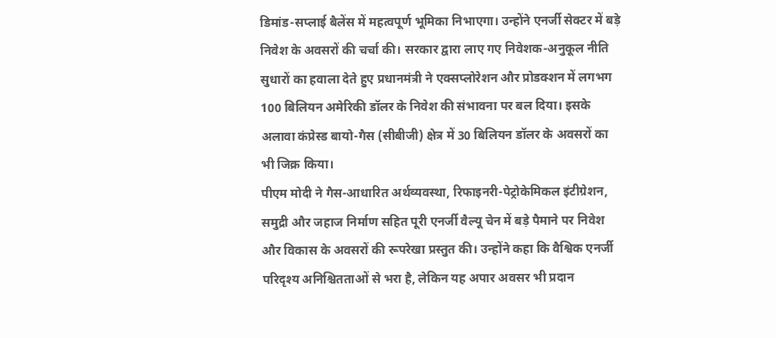डिमांड-सप्लाई बैलेंस में महत्वपूर्ण भूमिका निभाएगा। उन्होंने एनर्जी सेक्टर में बड़े निवेश के अवसरों की चर्चा की। सरकार द्वारा लाए गए निवेशक-अनुकूल नीति सुधारों का हवाला देते हुए प्रधानमंत्री ने एक्सप्लोरेशन और प्रोडक्शन में लगभग 100 बिलियन अमेरिकी डॉलर के निवेश की संभावना पर बल दिया। इसके अलावा कंप्रेस्ड बायो-गैस (सीबीजी) क्षेत्र में 30 बिलियन डॉलर के अवसरों का भी जिक्र किया।
पीएम मोदी ने गैस-आधारित अर्थव्यवस्था, रिफाइनरी-पेट्रोकेमिकल इंटीग्रेशन, समुद्री और जहाज निर्माण सहित पूरी एनर्जी वैल्यू चेन में बड़े पैमाने पर निवेश और विकास के अवसरों की रूपरेखा प्रस्तुत की। उन्होंने कहा कि वैश्विक एनर्जी परिदृश्य अनिश्चितताओं से भरा है, लेकिन यह अपार अवसर भी प्रदान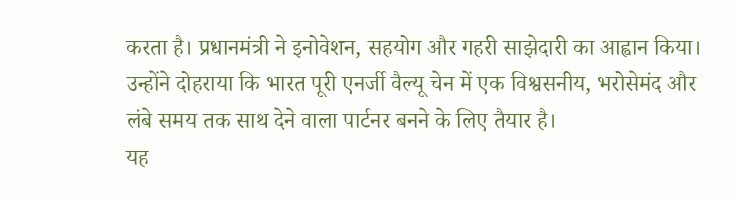करता है। प्रधानमंत्री ने इनोवेशन, सहयोग और गहरी साझेदारी का आह्वान किया। उन्होंने दोहराया कि भारत पूरी एनर्जी वैल्यू चेन में एक विश्वसनीय, भरोसेमंद और लंबे समय तक साथ देने वाला पार्टनर बनने के लिए तैयार है।
यह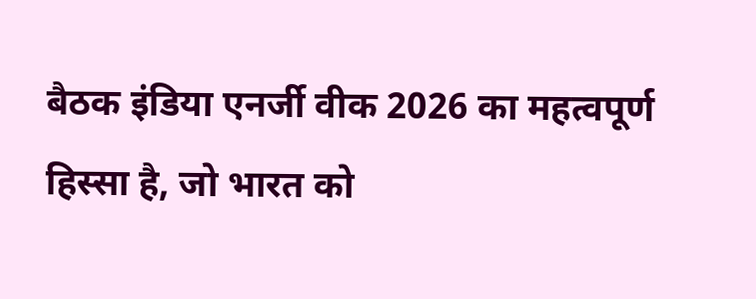बैठक इंडिया एनर्जी वीक 2026 का महत्वपूर्ण हिस्सा है, जो भारत को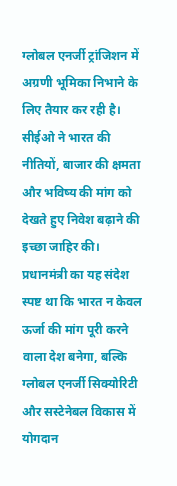ग्लोबल एनर्जी ट्रांजिशन में अग्रणी भूमिका निभाने के लिए तैयार कर रही है। सीईओ ने भारत की नीतियों, बाजार की क्षमता और भविष्य की मांग को देखते हुए निवेश बढ़ाने की इच्छा जाहिर की। प्रधानमंत्री का यह संदेश स्पष्ट था कि भारत न केवल ऊर्जा की मांग पूरी करने वाला देश बनेगा, बल्कि ग्लोबल एनर्जी सिक्योरिटी और सस्टेनेबल विकास में योगदान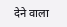देने वाला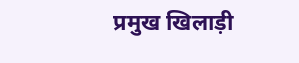प्रमुख खिलाड़ी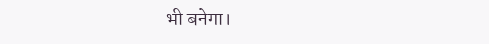भी बनेगा।